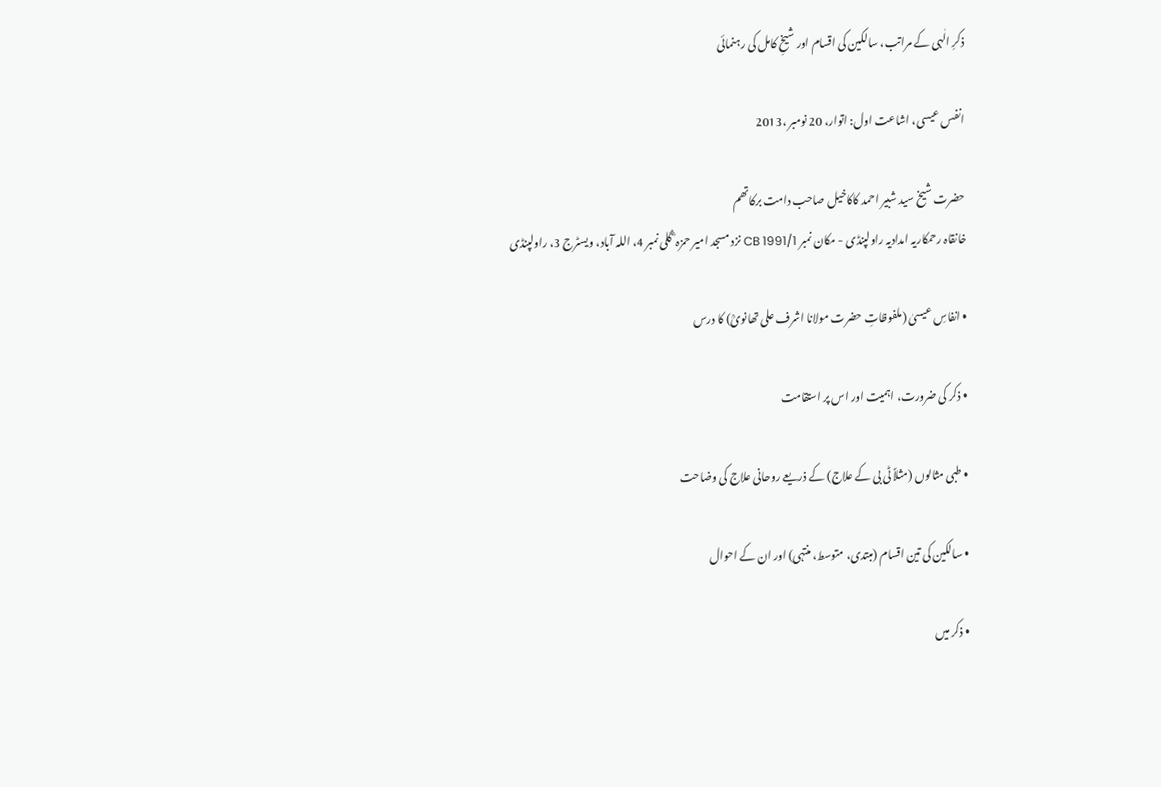ذکرِ الٰہی کے مراتب، سالکین کی اقسام اور شیخِ کامل کی رہنمائی

انفس عیسی، اشاعت اول: اتوار، 20 نومبر ،2013

حضرت شیخ سید شبیر احمد کاکاخیل صاحب دامت برکاتھم
خانقاہ رحمکاریہ امدادیہ راولپنڈی - مکان نمبر CB 1991/1 نزد مسجد امیر حمزہ ؓ گلی نمبر 4، اللہ آباد، ویسٹرج 3، راولپنڈی

• انفاسِ عیسیٰ (ملفوظاتِ حضرت مولانا اشرف علی تھانویؒ) کا درس

• ذکر کی ضرورت، اہمیت اور اس پر استقامت

• طبی مثالوں (مثلاً ٹی بی کے علاج) کے ذریعے روحانی علاج کی وضاحت

• سالکین کی تین اقسام (مبتدی، متوسط، منتہی) اور ان کے احوال

• ذکر میں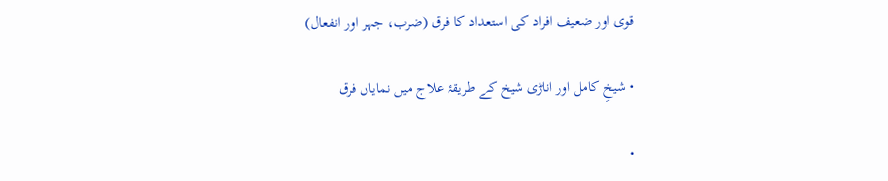قوی اور ضعیف افراد کی استعداد کا فرق (ضرب، جہر اور انفعال)

• شیخِ کامل اور اناڑی شیخ کے طریقۂ علاج میں نمایاں فرق

•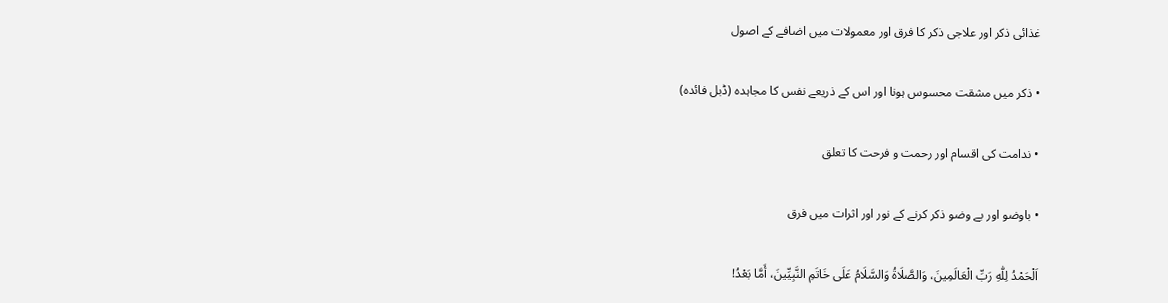غذائی ذکر اور علاجی ذکر کا فرق اور معمولات میں اضافے کے اصول

• ذکر میں مشقت محسوس ہونا اور اس کے ذریعے نفس کا مجاہدہ (ڈبل فائدہ)

• ندامت کی اقسام اور رحمت و فرحت کا تعلق

• باوضو اور بے وضو ذکر کرنے کے نور اور اثرات میں فرق

اَلْحَمْدُ لِلّٰهِ رَبِّ الْعَالَمِينَ، وَالصَّلَاةُ وَالسَّلَامُ عَلَى خَاتَمِ النَّبِيِّينَ، أَمَّا بَعْدُ!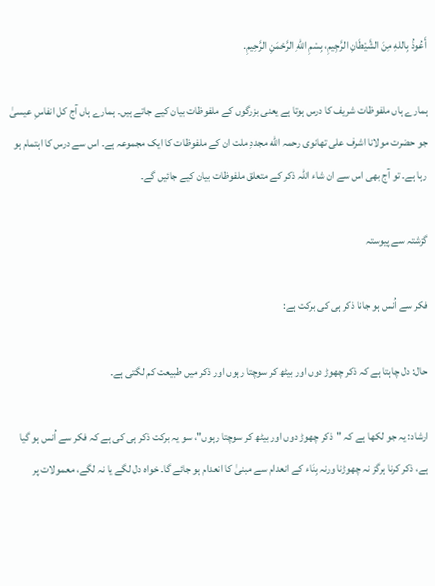أَعُوذُ بِاللهِ مِنَ الشَّيْطَانِ الرَّجِيمِ، بِسْمِ اللهِ الرَّحْمَنِ الرَّحِيمِ.

ہمارے ہاں ملفوظات شریف کا درس ہوتا ہے یعنی بزرگوں کے ملفوظات بیان کیے جاتے ہیں۔ ہمارے ہاں آج کل انفاسِ عیسیٰ جو حضرت مولانا اشرف علی تھانوی رحمہ الله مجددِ ملت ان کے ملفوظات کا ایک مجموعہ ہے۔ اس سے درس کا اہتمام ہو رہا ہے۔ تو آج بھی اس سے ان شاء اللہ ذکر کے متعلق ملفوظات بیان کیے جائیں گے۔

گزشتہ سے پیوستہ

فکر سے اُنس ہو جانا ذکر ہی کی برکت ہے:

حال: دل چاہتا ہے کہ ذکر چھوڑ دوں اور بیٹھ کر سوچتا رہوں اور ذکر میں طبیعت کم لگتی ہے۔

ارشاد: یہ جو لکھا ہے کہ "ذکر چھوڑ دوں اور بیٹھ کر سوچتا رہوں"، سو یہ برکت ذکر ہی کی ہے کہ فکر سے اُنس ہو گیا ہے، ذکر کرنا ہرگز نہ چھوڑنا ورنہ بِنَاء کے انعدام سے مبنیٰ کا انعدام ہو جائے گا۔ خواہ دل لگے یا نہ لگے، معمولات پر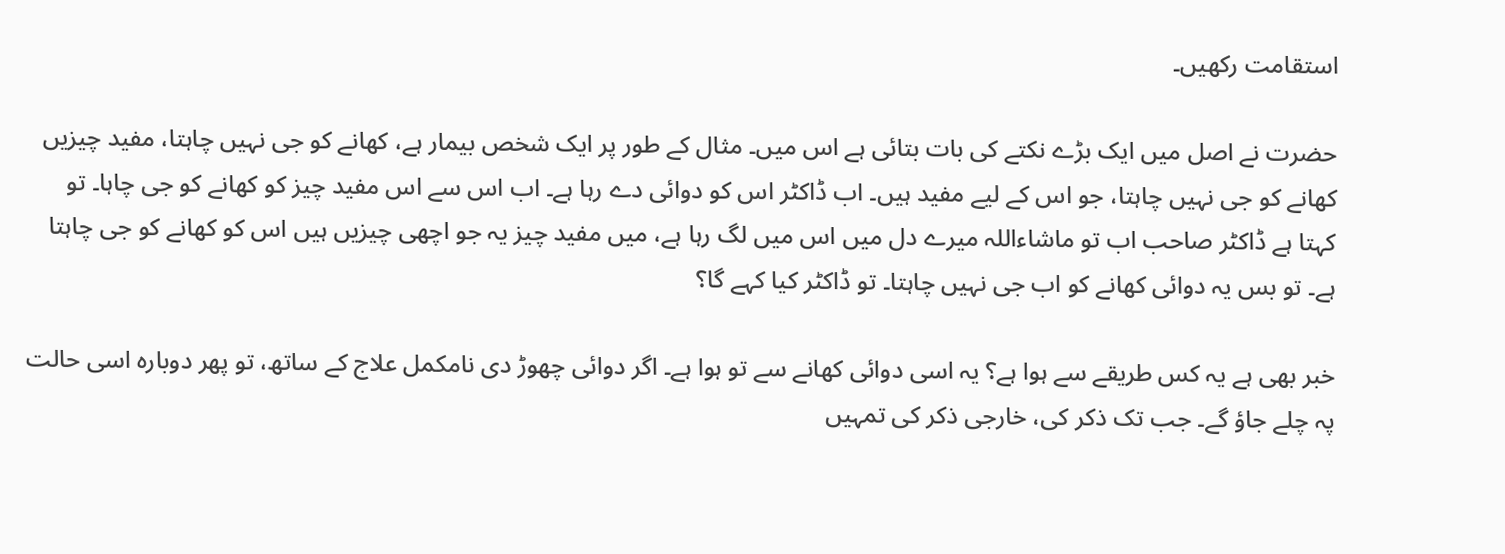استقامت رکھیں۔

حضرت نے اصل میں ایک بڑے نکتے کی بات بتائی ہے اس میں۔ مثال کے طور پر ایک شخص بیمار ہے، کھانے کو جی نہیں چاہتا، مفید چیزیں کھانے کو جی نہیں چاہتا، جو اس کے لیے مفید ہیں۔ اب ڈاکٹر اس کو دوائی دے رہا ہے۔ اب اس سے اس مفید چیز کو کھانے کو جی چاہا۔ تو کہتا ہے ڈاکٹر صاحب اب تو ماشاءاللہ میرے دل میں اس میں لگ رہا ہے، میں مفید چیز یہ جو اچھی چیزیں ہیں اس کو کھانے کو جی چاہتا ہے۔ تو بس یہ دوائی کھانے کو اب جی نہیں چاہتا۔ تو ڈاکٹر کیا کہے گا؟

خبر بھی ہے یہ کس طریقے سے ہوا ہے؟ یہ اسی دوائی کھانے سے تو ہوا ہے۔ اگر دوائی چھوڑ دی نامکمل علاج کے ساتھ، تو پھر دوبارہ اسی حالت پہ چلے جاؤ گے۔ جب تک ذکر کی، خارجی ذکر کی تمہیں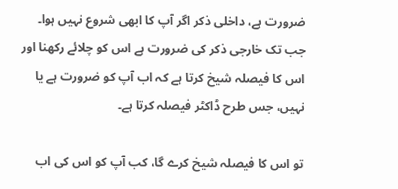ضرورت ہے، داخلی ذکر اگر آپ کا ابھی شروع نہیں ہوا۔ جب تک خارجی ذکر کی ضرورت ہے اس کو چلائے رکھنا اور اس کا فیصلہ شیخ کرتا ہے کہ اب آپ کو ضرورت ہے یا نہیں، جس طرح ڈاکٹر فیصلہ کرتا ہے۔

تو اس کا فیصلہ شیخ کرے گا، کب آپ کو اس کی اب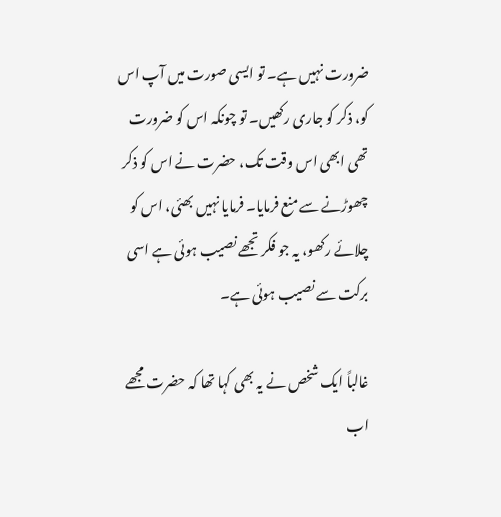ضرورت نہیں ہے۔ تو ایسی صورت میں آپ اس کو، ذکر کو جاری رکھیں۔ تو چونکہ اس کو ضرورت تھی ابھی اس وقت تک، حضرت نے اس کو ذکر چھوڑنے سے منع فرمایا۔ فرمایا نہیں بھئی، اس کو چلائے رکھو، یہ جو فکر تجھے نصیب ہوئی ہے اسی برکت سے نصیب ہوئی ہے۔

غالباً ایک شخص نے یہ بھی کہا تھا کہ حضرت مجھے اب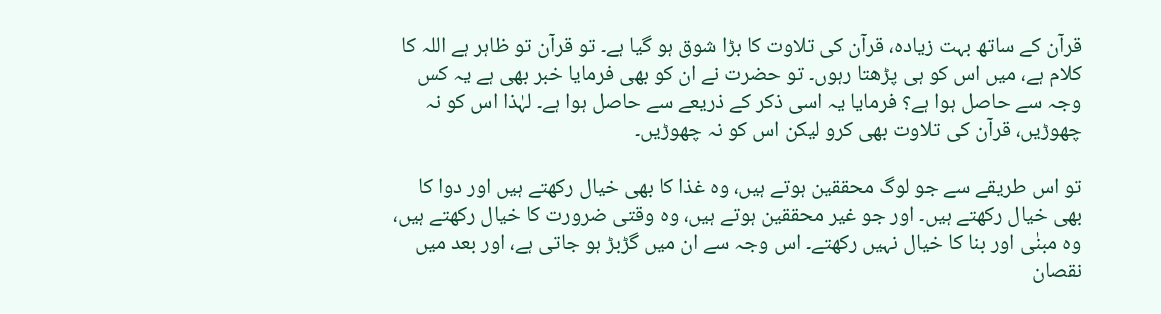قرآن کے ساتھ بہت زیادہ، قرآن کی تلاوت کا بڑا شوق ہو گیا ہے۔ تو قرآن تو ظاہر ہے اللہ کا کلام ہے، میں اس کو ہی پڑھتا رہوں۔ تو حضرت نے ان کو بھی فرمایا خبر بھی ہے یہ کس وجہ سے حاصل ہوا ہے؟ فرمایا یہ اسی ذکر کے ذریعے سے حاصل ہوا ہے۔ لہٰذا اس کو نہ چھوڑیں، قرآن کی تلاوت بھی کرو لیکن اس کو نہ چھوڑیں۔

تو اس طریقے سے جو لوگ محققین ہوتے ہیں، وہ غذا کا بھی خیال رکھتے ہیں اور دوا کا بھی خیال رکھتے ہیں۔ اور جو غیر محققین ہوتے ہیں، وہ وقتی ضرورت کا خیال رکھتے ہیں، وہ مبنٰی اور بنا کا خیال نہیں رکھتے۔ اس وجہ سے ان میں گڑبڑ ہو جاتی ہے، اور بعد میں نقصان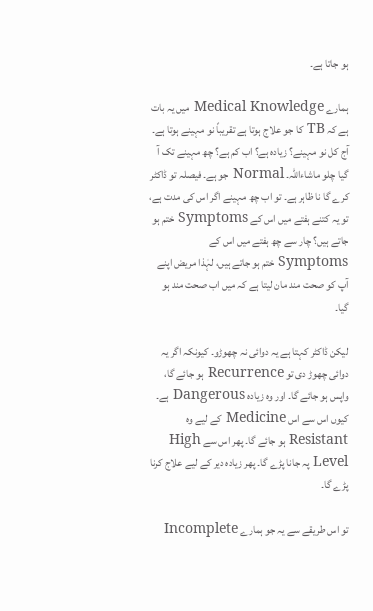ہو جاتا ہے۔

ہمارے Medical Knowledge میں یہ بات ہے کہ TB کا جو علاج ہوتا ہے تقریباً نو مہینے ہوتا ہے۔ آج کل نو مہینے؟ زیادہ ہے؟ اب کم ہے؟ چھ مہینے تک آ گیا چلو ماشاءاللہ۔ Normal جو ہے۔ فیصلہ تو ڈاکٹر کرے گا نا ظاہر ہے۔ تو اب چھ مہینے اگر اس کی مدت ہے، تو یہ کتنے ہفتے میں اس کے Symptoms ختم ہو جاتے ہیں؟ چار سے چھ ہفتے میں اس کے Symptoms ختم ہو جاتے ہیں، لہٰذا مریض اپنے آپ کو صحت مند مان لیتا ہے کہ میں اب صحت مند ہو گیا۔

لیکن ڈاکٹر کہتا ہے یہ دوائی نہ چھوڑو۔ کیونکہ اگر یہ دوائی چھوڑ دی تو Recurrence ہو جائے گا، واپس ہو جائے گا۔ اور وہ زیادہ Dangerous ہے۔ کیوں اس سے اس Medicine کے لیے وہ Resistant ہو جائے گا۔ پھر اس سے High Level پہ جانا پڑے گا۔ پھر زیادہ دیر کے لیے علاج کرنا پڑے گا۔

تو اس طریقے سے یہ جو ہمارے Incomplete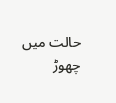حالت میں چھوڑ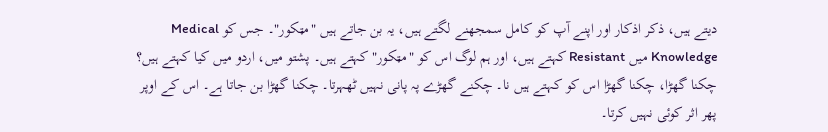دیتے ہیں، ذکر اذکار اور اپنے آپ کو کامل سمجھنے لگتے ہیں، یہ بن جاتے ہیں "مټکور"۔ جس کو Medical Knowledge میں Resistant کہتے ہیں، اور ہم لوگ اس کو "مټکور" کہتے ہیں۔ پشتو میں، اردو میں کیا کہتے ہیں؟ چکنا گھڑا، چکنا گھڑا اس کو کہتے ہیں نا۔ چکنے گھڑے پہ پانی نہیں ٹھہرتا۔ چکنا گھڑا بن جاتا ہے۔ اس کے اوپر پھر اثر کوئی نہیں کرتا۔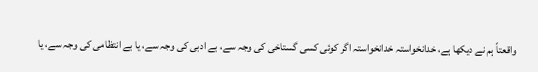واقعتاً ہم نے دیکھا ہے، خدانخواستہ خدانخواستہ اگر کوئی کسی گستاخی کی وجہ سے، بے ادبی کی وجہ سے، یا بے انتظامی کی وجہ سے، یا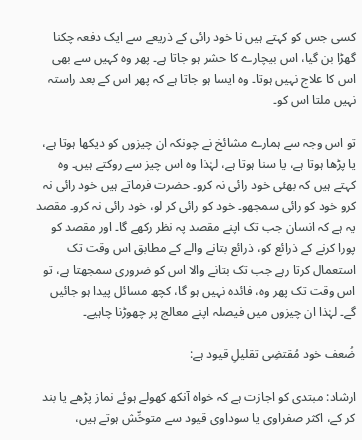کسی جس کو کہتے ہیں نا خود رائی کے ذریعے سے ایک دفعہ چکنا گھڑا بن گیا، اس بیچارے کا حشر ہو جاتا ہے۔ پھر وہ کہیں سے بھی اس کا علاج نہیں ہوتا۔ وہ ایسا ہو جاتا ہے کہ پھر اس کے بعد راستہ نہیں ملتا اس کو۔

تو اس وجہ سے ہمارے مشائخ نے چونکہ ان چیزوں کو دیکھا ہوتا ہے، یا پڑھا ہوتا ہے، یا سنا ہوتا ہے، لہٰذا وہ اس چیز سے روکتے ہیں۔ وہ کہتے ہیں کہ بھئی خود رائی نہ کرو۔ حضرت فرماتے ہیں خود رائی نہ کرو خود کو رائی سمجھو۔ خود کو رائی کر لو، خود رائی نہ کرو۔ مقصد یہ ہے کہ انسان جب تک اپنے مقصد پہ نظر رکھے گا۔ اور مقصد کو پورا کرنے کے ذرائع کو، ذرائع بتانے والے کے مطابق اس وقت تک استعمال کرتا رہے جب تک بتانے والا اس کو ضروری سمجھتا ہے، تو اس وقت تک پھر وہ، فائدہ نہیں ہو گا، کچھ مسائل پیدا ہو جائیں گے۔ لہٰذا ان چیزوں میں فیصلہ اپنے معالج پر چھوڑنا چاہیے۔

ضُعف خود مُقتضِی تقلیلِ قیود ہے:

ارشاد: مبتدی کو اجازت ہے کہ خواہ آنکھ کھولے ہوئے نماز پڑھے یا بند کر کے، اکثر صفراوی یا سوداوی قیود سے متوحِّش ہوتے ہیں،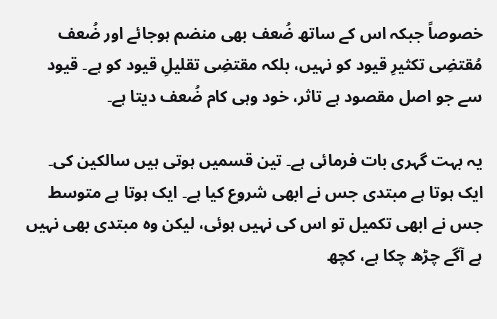خصوصاً جبکہ اس کے ساتھ ضُعف بھی منضم ہوجائے اور ضُعف مُقتضِی تکثیرِ قیود کو نہیں، بلکہ مقتضِی تقلیلِ قیود کو ہے۔ قیود سے جو اصل مقصود ہے تاثر، خود وہی کام ضُعف دیتا ہے۔

یہ بہت گہری بات فرمائی ہے۔ تین قسمیں ہوتی ہیں سالکین کی۔ ایک ہوتا ہے مبتدی جس نے ابھی شروع کیا ہے۔ ایک ہوتا ہے متوسط جس نے ابھی تکمیل تو اس کی نہیں ہوئی، لیکن وہ مبتدی بھی نہیں ہے آگے چڑھ چکا ہے، کچھ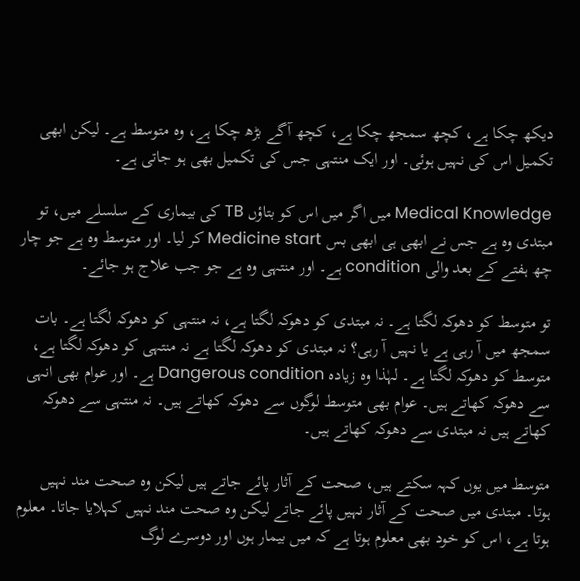دیکھ چکا ہے، کچھ سمجھ چکا ہے، کچھ آگے بڑھ چکا ہے، وہ متوسط ہے۔ لیکن ابھی تکمیل اس کی نہیں ہوئی۔ اور ایک منتہی جس کی تکمیل بھی ہو جاتی ہے۔

Medical Knowledge میں اگر میں اس کو بتاؤں TB کی بیماری کے سلسلے میں، تو مبتدی وہ ہے جس نے ابھی ہی ابھی بس Medicine start کر لیا۔ اور متوسط وہ ہے جو چار چھ ہفتے کے بعد والی condition ہے۔ اور منتہی وہ ہے جو جب علاج ہو جائے۔

تو متوسط کو دھوکہ لگتا ہے۔ نہ مبتدی کو دھوکہ لگتا ہے، نہ منتہی کو دھوکہ لگتا ہے۔ بات سمجھ میں آ رہی ہے یا نہیں آ رہی؟ نہ مبتدی کو دھوکہ لگتا ہے نہ منتہی کو دھوکہ لگتا ہے، متوسط کو دھوکہ لگتا ہے۔ لہٰذا وہ زیادہ Dangerous condition ہے۔ اور عوام بھی انہی سے دھوکہ کھاتے ہیں۔ عوام بھی متوسط لوگوں سے دھوکہ کھاتے ہیں۔ نہ منتہی سے دھوکہ کھاتے ہیں نہ مبتدی سے دھوکہ کھاتے ہیں۔

متوسط میں یوں کہہ سکتے ہیں، صحت کے آثار پائے جاتے ہیں لیکن وہ صحت مند نہیں ہوتا۔ مبتدی میں صحت کے آثار نہیں پائے جاتے لیکن وہ صحت مند نہیں کہلایا جاتا۔ معلوم ہوتا ہے، اس کو خود بھی معلوم ہوتا ہے کہ میں بیمار ہوں اور دوسرے لوگ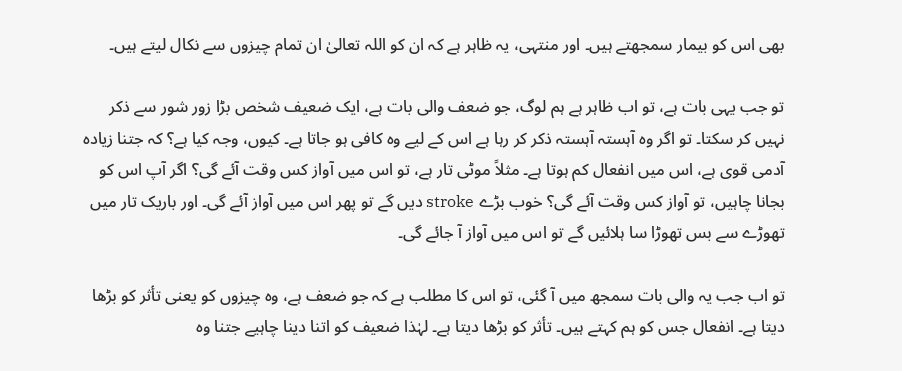بھی اس کو بیمار سمجھتے ہیں۔ اور منتہی، یہ ظاہر ہے کہ ان کو اللہ تعالیٰ ان تمام چیزوں سے نکال لیتے ہیں۔

تو جب یہی بات ہے، تو اب ظاہر ہے ہم لوگ، جو ضعف والی بات ہے، ایک ضعیف شخص بڑا زور شور سے ذکر نہیں کر سکتا۔ تو اگر وہ آہستہ آہستہ ذکر کر رہا ہے اس کے لیے وہ کافی ہو جاتا ہے۔ کیوں، وجہ کیا ہے؟ کہ جتنا زیادہ آدمی قوی ہے، اس میں انفعال کم ہوتا ہے۔ مثلاً موٹی تار ہے، تو اس میں آواز کس وقت آئے گی؟ اگر آپ اس کو بجانا چاہیں، تو آواز کس وقت آئے گی؟ خوب بڑے stroke دیں گے تو پھر اس میں آواز آئے گی۔ اور باریک تار میں تھوڑے سے بس تھوڑا سا ہلائیں گے تو اس میں آواز آ جائے گی۔

تو اب جب یہ والی بات سمجھ میں آ گئی، تو اس کا مطلب ہے کہ جو ضعف ہے، وہ چیزوں کو یعنی تأثر کو بڑھا دیتا ہے۔ انفعال جس کو ہم کہتے ہیں۔ تأثر کو بڑھا دیتا ہے۔ لہٰذا ضعیف کو اتنا دینا چاہیے جتنا وہ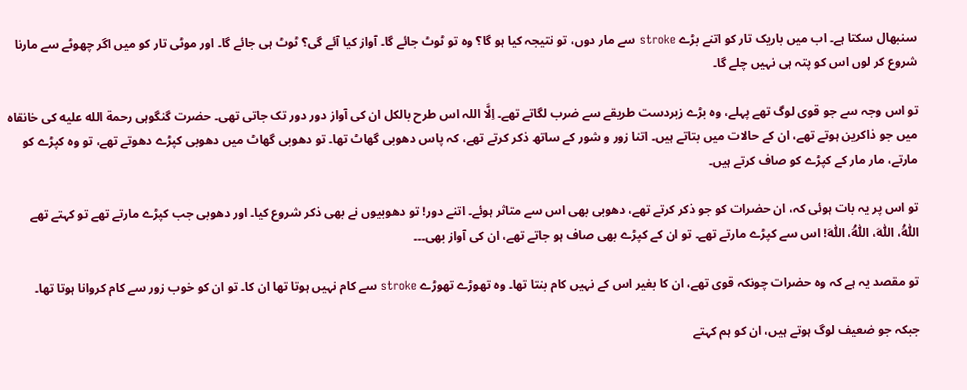سنبھال سکتا ہے۔ اب میں باریک تار کو اتنے بڑے stroke سے مار دوں، تو نتیجہ کیا ہو گا؟ وہ تو ٹوٹ جائے گا۔ آواز کیا آئے گی؟ ٹوٹ ہی جائے گا۔ اور موٹی تار کو میں اگر چھوٹے سے مارنا شروع کر لوں اس کو پتہ ہی نہیں چلے گا۔

تو اس وجہ سے جو قوی لوگ تھے پہلے، وہ بڑے زبردست طریقے سے ضرب لگاتے تھے۔ اِلَّا اللہ اس طرح بالکل ان کی آواز دور دور تک جاتی تھی۔ حضرت گنگوہی رحمة الله عليه کی خانقاہ میں جو ذاکرین ہوتے تھے، ان کے حالات میں بتاتے ہیں۔ اتنا زور و شور کے ساتھ ذکر کرتے تھے، کہ پاس دھوبی گھاٹ تھا۔ تو دھوبی گھاٹ میں دھوبی کپڑے دھوتے تھے، تو وہ کپڑے کو مارتے، مار مار کے کپڑے کو صاف کرتے ہیں۔

تو اس پر یہ بات ہوئی کہ، ان حضرات کو جو ذکر کرتے تھے، دھوبی بھی اس سے متاثر ہوئے۔ اتنے دور! تو دھوبیوں نے بھی ذکر شروع کیا۔ اور دھوبی جب کپڑے مارتے تھے تو کہتے تھے اَللّٰهُ، اَللّٰه، اَللّٰهُ، اَللّٰه! اس سے کپڑے مارتے تھے۔ تو ان کے کپڑے بھی صاف ہو جاتے تھے، ان کی آواز بھی۔۔۔

تو مقصد یہ ہے کہ وہ حضرات چونکہ قوی تھے، ان کا بغیر اس کے نہیں کام بنتا تھا۔ وہ تھوڑے تھوڑے stroke سے کام نہیں ہوتا تھا ان کا۔ تو ان کو خوب زور سے کام کروانا ہوتا تھا۔

جبکہ جو ضعیف لوگ ہوتے ہیں، ان کو ہم کہتے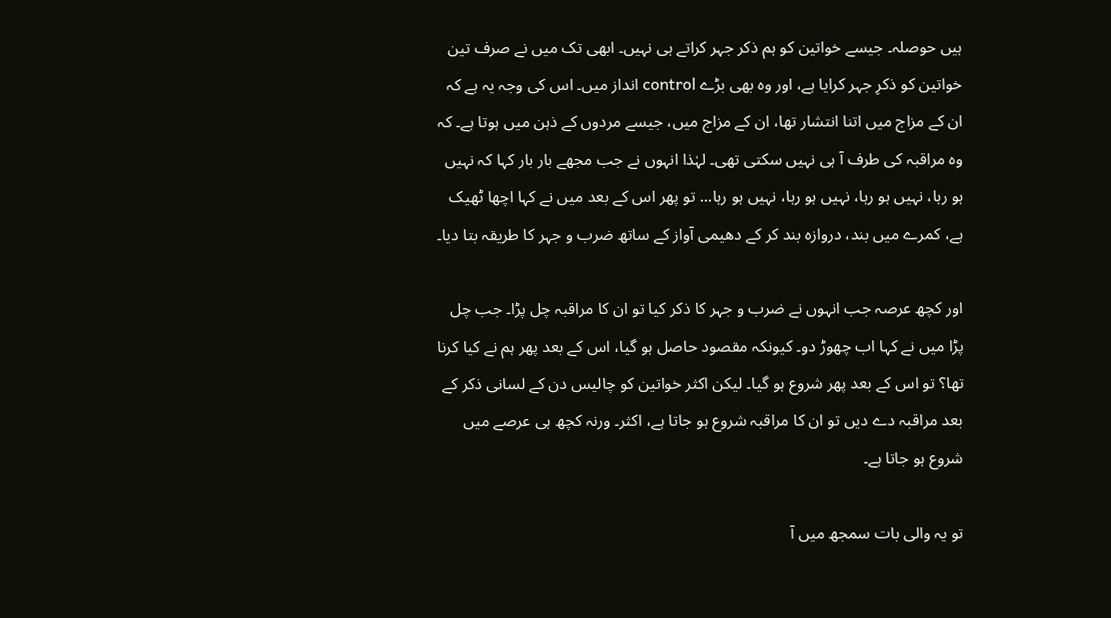ہیں حوصلہ۔ جیسے خواتین کو ہم ذکر جہر کراتے ہی نہیں۔ ابھی تک میں نے صرف تین خواتین کو ذکرِ جہر کرایا ہے، اور وہ بھی بڑے control انداز میں۔ اس کی وجہ یہ ہے کہ ان کے مزاج میں اتنا انتشار تھا، ان کے مزاج میں، جیسے مردوں کے ذہن میں ہوتا ہے۔ کہ وہ مراقبہ کی طرف آ ہی نہیں سکتی تھی۔ لہٰذا انہوں نے جب مجھے بار بار کہا کہ نہیں ہو رہا، نہیں ہو رہا، نہیں ہو رہا، نہیں ہو رہا... تو پھر اس کے بعد میں نے کہا اچھا ٹھیک ہے، کمرے میں بند، دروازہ بند کر کے دھیمی آواز کے ساتھ ضرب و جہر کا طریقہ بتا دیا۔

اور کچھ عرصہ جب انہوں نے ضرب و جہر کا ذکر کیا تو ان کا مراقبہ چل پڑا۔ جب چل پڑا میں نے کہا اب چھوڑ دو۔ کیونکہ مقصود حاصل ہو گیا، اس کے بعد پھر ہم نے کیا کرنا تھا؟ تو اس کے بعد پھر شروع ہو گیا۔ لیکن اکثر خواتین کو چالیس دن کے لسانی ذکر کے بعد مراقبہ دے دیں تو ان کا مراقبہ شروع ہو جاتا ہے، اکثر۔ ورنہ کچھ ہی عرصے میں شروع ہو جاتا ہے۔

تو یہ والی بات سمجھ میں آ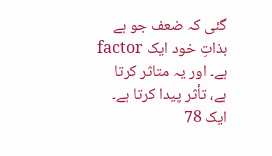گئی کہ ضعف جو ہے بذاتِ خود ایک factor ہے۔ اور یہ متاثر کرتا ہے، تأثر پیدا کرتا ہے۔ ایک 78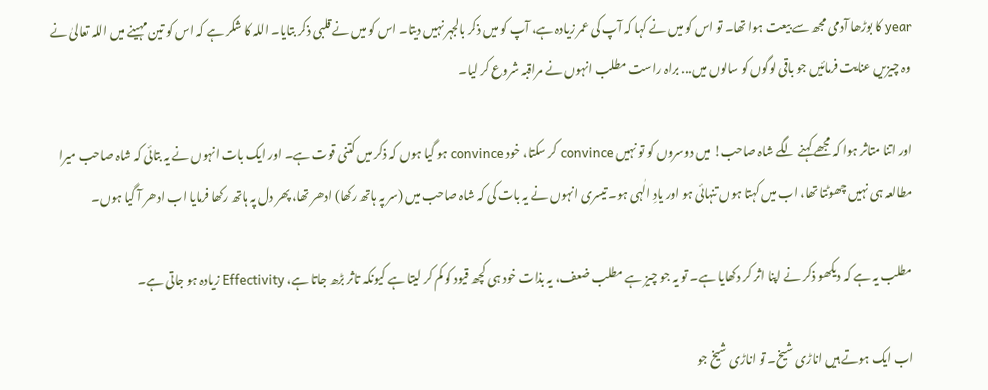year کا بوڑھا آدمی مجھ سے بیعت ہوا تھا۔ تو اس کو میں نے کہا کہ آپ کی عمر زیادہ ہے، آپ کو میں ذکر بالجہر نہیں دیتا۔ اس کو میں نے قلبی ذکر بتایا۔ اللہ کا شکر ہے کہ اس کو تین مہینے میں اللہ تعالیٰ نے وہ چیزیں عنایت فرمائیں جو باقی لوگوں کو سالوں میں... براہ راست مطلب انہوں نے مراقبہ شروع کر لیا۔

اور اتنا متاثر ہوا کہ مجھے کہنے لگے شاہ صاحب! میں دوسروں کو تو نہیں convince کر سکتا، خود convince ہو گیا ہوں کہ ذکر میں کتنی قوت ہے۔ اور ایک بات انہوں نے یہ بتائی کہ شاہ صاحب میرا مطالعہ ہی نہیں چھوٹتا تھا، اب میں کہتا ہوں تنہائی ہو اور یادِ الٰہی ہو۔ تیسری انہوں نے یہ بات کی کہ شاہ صاحب میں (سر پہ ہاتھ رکھا) ادھر تھا، پھر دل پہ ہاتھ رکھا فرمایا اب ادھر آ گیا ہوں۔

مطلب یہ ہے کہ دیکھو ذکر نے اپنا اثر کر دکھایا ہے۔ تو یہ جو چیز ہے مطلب ضعف، یہ بذات خود ہی کچھ قیود کو کم کر لیتا ہے کیونکہ تاثر بڑھ جاتا ہے، Effectivity زیادہ ہو جاتی ہے۔

اب ایک ہوتے ہیں اناڑی شیخ۔ تو اناڑی شیخ جو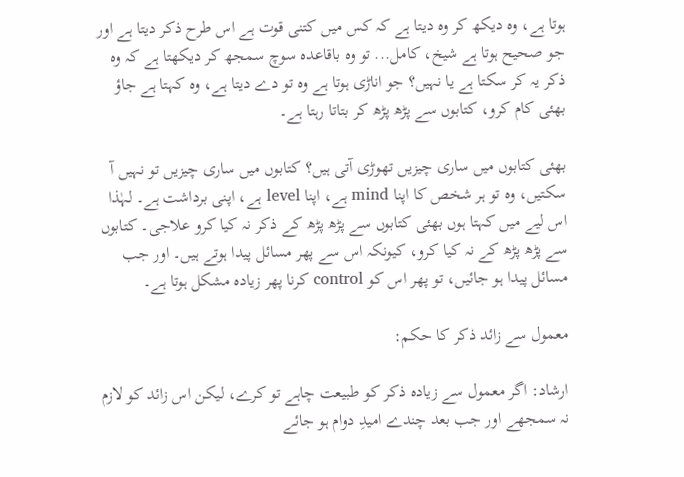ہوتا ہے، وہ دیکھ کر وہ دیتا ہے کہ کس میں کتنی قوت ہے اس طرح ذکر دیتا ہے اور جو صحیح ہوتا ہے شیخ، کامل... تو وہ باقاعدہ سوچ سمجھ کر دیکھتا ہے کہ وہ ذکر یہ کر سکتا ہے یا نہیں؟ جو اناڑی ہوتا ہے وہ تو دے دیتا ہے، وہ کہتا ہے جاؤ بھئی کام کرو، کتابوں سے پڑھ پڑھ کر بتاتا رہتا ہے۔

بھئی کتابوں میں ساری چیزیں تھوڑی آتی ہیں؟ کتابوں میں ساری چیزیں تو نہیں آ سکتیں، وہ تو ہر شخص کا اپنا mind ہے، اپنا level ہے، اپنی برداشت ہے۔ لہٰذا اس لیے میں کہتا ہوں بھئی کتابوں سے پڑھ پڑھ کے ذکر نہ کیا کرو علاجی۔ کتابوں سے پڑھ پڑھ کے نہ کیا کرو، کیونکہ اس سے پھر مسائل پیدا ہوتے ہیں۔ اور جب مسائل پیدا ہو جائیں، تو پھر اس کو control کرنا پھر زیادہ مشکل ہوتا ہے۔

معمول سے زائد ذکر کا حکم:

ارشاد: اگر معمول سے زیادہ ذکر کو طبیعت چاہے تو کرے، لیکن اس زائد کو لازم نہ سمجھے اور جب بعد چندے امیدِ دوام ہو جائے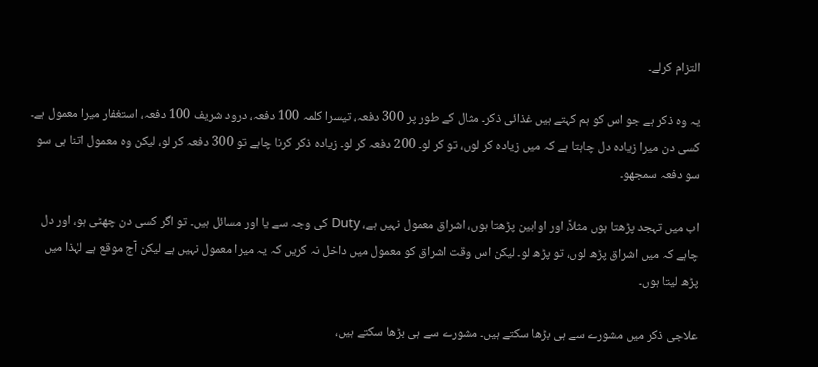التزام کرلے۔

یہ وہ ذکر ہے جو اس کو ہم کہتے ہیں غذائی ذکر۔ مثال کے طور پر 300 دفعہ، تیسرا کلمہ 100 دفعہ، درود شریف 100 دفعہ، استغفار میرا معمول ہے۔ کسی دن میرا زیادہ دل چاہتا ہے کہ میں زیادہ کر لوں، تو کر لو۔ 200 دفعہ کر لو۔ زیادہ ذکر کرنا چاہے تو 300 دفعہ کر لو، لیکن وہ معمول اتنا ہی سو سو دفعہ سمجھو۔

اب میں تہجد پڑھتا ہوں مثلاً، اور اوابین پڑھتا ہوں، اشراق معمول نہیں ہے، Duty کی وجہ سے یا اور مسائل ہیں۔ تو اگر کسی دن چھٹی ہو، اور دل چاہے کہ میں اشراق پڑھ لوں، تو پڑھ لو۔ لیکن اس وقت اشراق کو معمول میں داخل نہ کریں کہ یہ میرا معمول نہیں ہے لیکن آج موقع ہے لہٰذا میں پڑھ لیتا ہوں۔

علاجی ذکر میں مشورے سے ہی بڑھا سکتے ہیں۔ مشورے سے ہی بڑھا سکتے ہیں،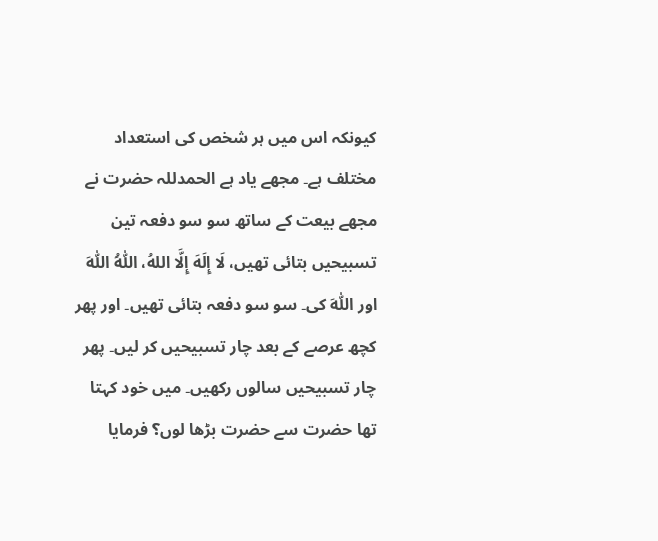کیونکہ اس میں ہر شخص کی استعداد مختلف ہے۔ مجھے یاد ہے الحمدللہ حضرت نے مجھے بیعت کے ساتھ سو سو دفعہ تین تسبیحیں بتائی تھیں، لَا إِلَهَ إِلَّا اللهُ، اَللّٰهُ اَللّٰه اور اَللّٰه کی۔ سو سو دفعہ بتائی تھیں۔ اور پھر کچھ عرصے کے بعد چار تسبیحیں کر لیں۔ پھر چار تسبیحیں سالوں رکھیں۔ میں خود کہتا تھا حضرت سے حضرت بڑھا لوں؟ فرمایا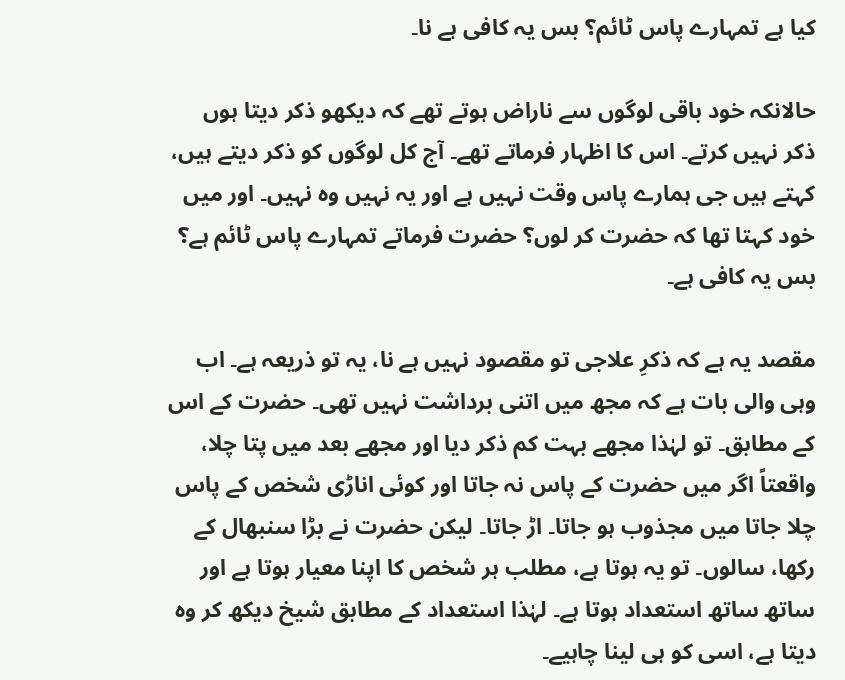کیا ہے تمہارے پاس ٹائم؟ بس یہ کافی ہے نا۔

حالانکہ خود باقی لوگوں سے ناراض ہوتے تھے کہ دیکھو ذکر دیتا ہوں ذکر نہیں کرتے۔ اس کا اظہار فرماتے تھے۔ آج کل لوگوں کو ذکر دیتے ہیں، کہتے ہیں جی ہمارے پاس وقت نہیں ہے اور یہ نہیں وہ نہیں۔ اور میں خود کہتا تھا کہ حضرت کر لوں؟ حضرت فرماتے تمہارے پاس ٹائم ہے؟ بس یہ کافی ہے۔

مقصد یہ ہے کہ ذکرِ علاجی تو مقصود نہیں ہے نا، یہ تو ذریعہ ہے۔ اب وہی والی بات ہے کہ مجھ میں اتنی برداشت نہیں تھی۔ حضرت کے اس کے مطابق۔ تو لہٰذا مجھے بہت کم ذکر دیا اور مجھے بعد میں پتا چلا، واقعتاً اگر میں حضرت کے پاس نہ جاتا اور کوئی اناڑی شخص کے پاس چلا جاتا میں مجذوب ہو جاتا۔ اڑ جاتا۔ لیکن حضرت نے بڑا سنبھال کے رکھا، سالوں۔ تو یہ ہوتا ہے، مطلب ہر شخص کا اپنا معیار ہوتا ہے اور ساتھ ساتھ استعداد ہوتا ہے۔ لہٰذا استعداد کے مطابق شیخ دیکھ کر وہ دیتا ہے، اسی کو ہی لینا چاہیے۔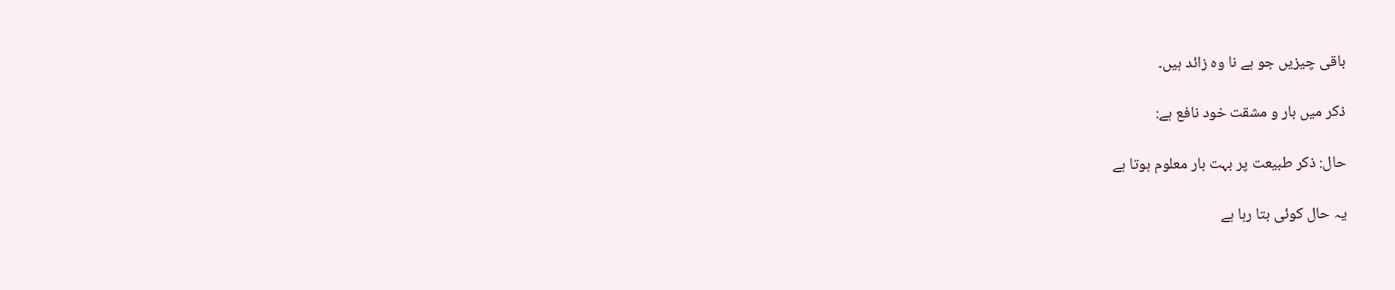باقی چیزیں جو ہے نا وہ زائد ہیں۔

ذکر میں بار و مشقت خود نافع ہے:

حال: ذکر طبیعت پر بہت بار معلوم ہوتا ہے

یہ حال کوئی بتا رہا ہے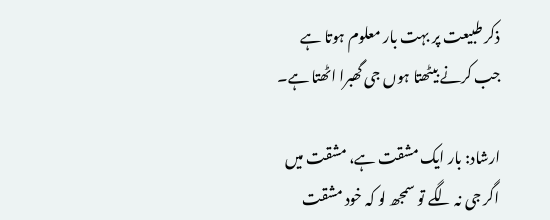ذکر طبیعت پر بہت بار معلوم ہوتا ہے جب کرنے بیٹھتا ہوں جی گھبرا اٹھتا ہے۔

ارشاد: بار ایک مشقت ہے، مشقت میں اگر جی نہ لگے تو سمجھ لو کہ خود مشقت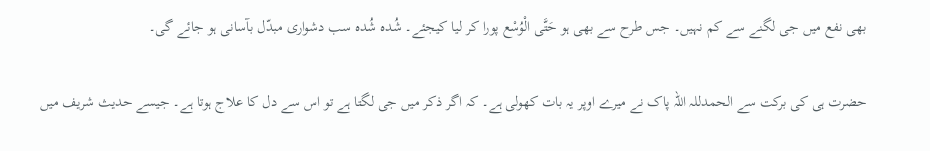بھی نفع میں جی لگنے سے کم نہیں۔ جس طرح سے بھی ہو حَتَّی الْوُسْع پورا کر لیا کیجئے۔ شُدہ شُدہ سب دشواری مبدّل بآسانی ہو جائے گی۔

حضرت ہی کی برکت سے الحمدللہ اللہ پاک نے میرے اوپر یہ بات کھولی ہے۔ کہ اگر ذکر میں جی لگتا ہے تو اس سے دل کا علاج ہوتا ہے۔ جیسے حدیث شریف میں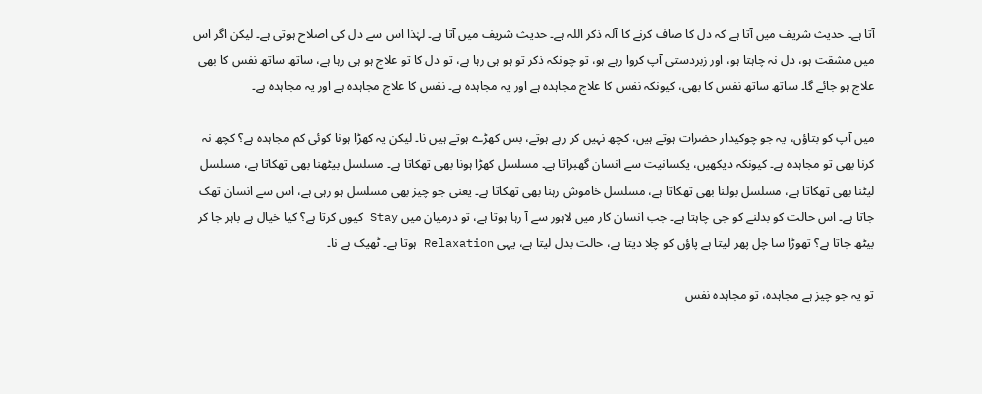آتا ہے۔ حدیث شریف میں آتا ہے کہ دل کا صاف کرنے کا آلہ ذکر اللہ ہے۔ حدیث شریف میں آتا ہے۔ لہٰذا اس سے دل کی اصلاح ہوتی ہے۔ لیکن اگر اس میں مشقت ہو، دل نہ چاہتا ہو، اور زبردستی آپ کروا رہے ہو، تو چونکہ ذکر تو ہو ہی رہا ہے، تو دل کا تو علاج ہو ہی رہا ہے، ساتھ ساتھ نفس کا بھی علاج ہو جائے گا۔ ساتھ ساتھ نفس کا بھی، کیونکہ نفس کا علاج مجاہدہ ہے اور یہ مجاہدہ ہے۔ نفس کا علاج مجاہدہ ہے اور یہ مجاہدہ ہے۔

میں آپ کو بتاؤں، یہ جو چوکیدار حضرات ہوتے ہیں، کچھ نہیں کر رہے ہوتے، بس کھڑے ہوتے ہیں نا۔ لیکن یہ کھڑا ہونا کوئی کم مجاہدہ ہے؟ کچھ نہ کرنا بھی تو مجاہدہ ہے۔ کیونکہ دیکھیں، یکسانیت سے انسان گھبراتا ہے۔ مسلسل کھڑا ہونا بھی تھکاتا ہے۔ مسلسل بیٹھنا بھی تھکاتا ہے، مسلسل لیٹنا بھی تھکاتا ہے، مسلسل بولنا بھی تھکاتا ہے، مسلسل خاموش رہنا بھی تھکاتا ہے۔ یعنی جو چیز بھی مسلسل ہو رہی ہے، اس سے انسان تھک جاتا ہے۔ اس حالت کو بدلنے کو جی چاہتا ہے۔ جب انسان کار میں لاہور سے آ رہا ہوتا ہے، تو درمیان میں Stay کیوں کرتا ہے؟ کیا خیال ہے باہر جا کر بیٹھ جاتا ہے؟ تھوڑا سا چل پھر لیتا ہے پاؤں کو چلا دیتا ہے، حالت بدل لیتا ہے، یہی Relaxation ہوتا ہے۔ ٹھیک ہے نا۔

تو یہ جو چیز ہے مجاہدہ، تو مجاہدہ نفس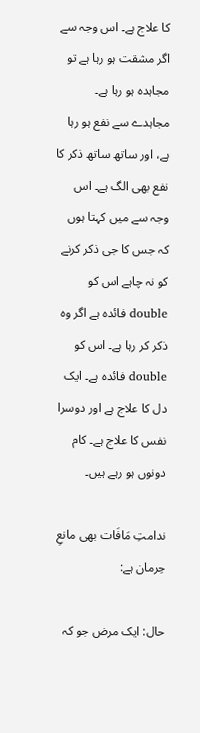کا علاج ہے۔ اس وجہ سے اگر مشقت ہو رہا ہے تو مجاہدہ ہو رہا ہے۔ مجاہدے سے نفع ہو رہا ہے، اور ساتھ ساتھ ذکر کا نفع بھی الگ ہے۔ اس وجہ سے میں کہتا ہوں کہ جس کا جی ذکر کرنے کو نہ چاہے اس کو double فائدہ ہے اگر وہ ذکر کر رہا ہے۔ اس کو double فائدہ ہے۔ ایک دل کا علاج ہے اور دوسرا نفس کا علاج ہے۔ کام دونوں ہو رہے ہیں۔

ندامتِ مَافَات بھی مانعِ حِرمان ہے:

حال: ایک مرض جو کہ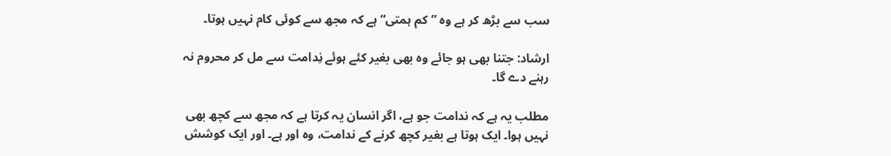سب سے بڑھ کر ہے وہ ”کم ہمتی“ ہے کہ مجھ سے کوئی کام نہیں ہوتا۔

ارشاد: جتنا بھی ہو جائے وہ بھی بغیر کئے ہوئے نِدامت سے مل کر محروم نہ رہنے دے گا۔

مطلب یہ ہے کہ ندامت جو ہے، اگر انسان یہ کرتا ہے کہ مجھ سے کچھ بھی نہیں ہوا۔ ایک ہوتا ہے بغیر کچھ کرنے کے ندامت، وہ اور ہے۔ اور ایک کوشش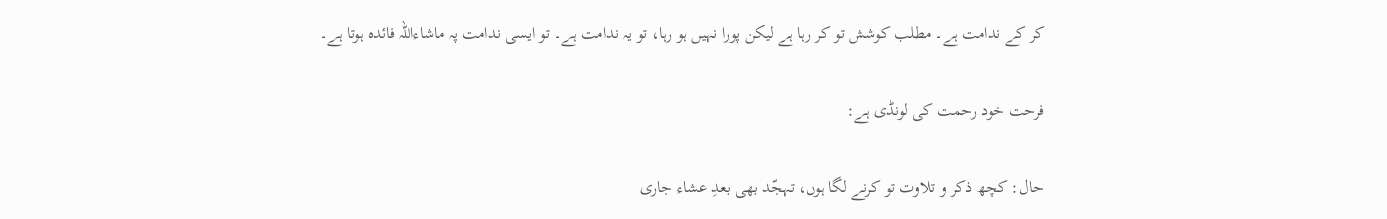کر کے ندامت ہے۔ مطلب کوشش تو کر رہا ہے لیکن پورا نہیں ہو رہا، تو یہ ندامت ہے۔ تو ایسی ندامت پہ ماشاءاللہ فائدہ ہوتا ہے۔

فرحت خود رحمت کی لونڈی ہے:

حال: کچھ ذکر و تلاوت تو کرنے لگا ہوں، تہجّد بھی بعدِ عشاء جاری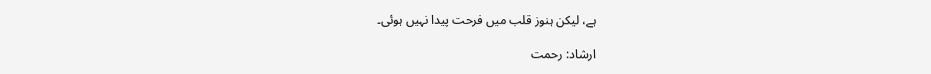ہے، لیکن ہنوز قلب میں فرحت پیدا نہیں ہوئی۔

ارشاد: رحمت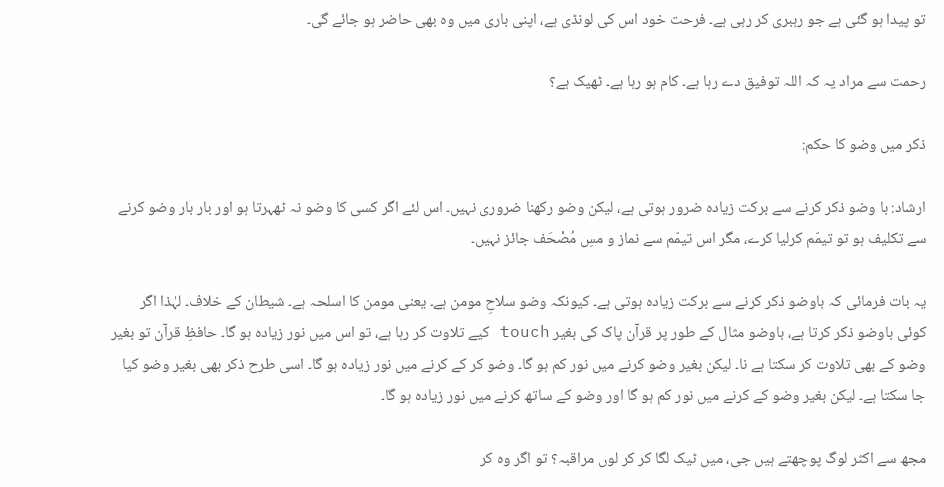تو پیدا ہو گئی ہے جو رہبری کر رہی ہے۔ فرحت خود اس کی لونڈی ہے، اپنی باری میں وہ بھی حاضر ہو جائے گی۔

رحمت سے مراد یہ کہ اللہ توفیق دے رہا ہے۔ کام ہو رہا ہے۔ ٹھیک ہے؟

ذکر میں وضو کا حکم:

ارشاد: با وضو ذکر کرنے سے برکت زیادہ ضرور ہوتی ہے، لیکن وضو رکھنا ضروری نہیں۔ اس لئے اگر کسی کا وضو نہ ٹھہرتا ہو اور بار بار وضو کرنے سے تکلیف ہو تو تیمّم کرلیا کرے، مگر اس تیمّم سے نماز و مسِ مُصْحَف جائز نہیں۔

یہ بات فرمائی کہ باوضو ذکر کرنے سے برکت زیادہ ہوتی ہے۔ کیونکہ وضو سلاحِ مومن ہے۔ یعنی مومن کا اسلحہ ہے۔ شیطان کے خلاف۔ لہٰذا اگر کوئی باوضو ذکر کرتا ہے، باوضو مثال کے طور پر قرآن پاک کی بغیر touch کیے تلاوت کر رہا ہے، تو اس میں نور زیادہ ہو گا۔ حافظِ قرآن تو بغیر وضو کے بھی تلاوت کر سکتا ہے نا۔ لیکن بغیر وضو کرنے میں نور کم ہو گا۔ وضو کر کے کرنے میں نور زیادہ ہو گا۔ اسی طرح ذکر بھی بغیر وضو کیا جا سکتا ہے۔ لیکن بغیر وضو کے کرنے میں نور کم ہو گا اور وضو کے ساتھ کرنے میں نور زیادہ ہو گا۔

مجھ سے اکثر لوگ پوچھتے ہیں جی، میں ٹیک لگا کر کر لوں مراقبہ؟ تو اگر وہ کر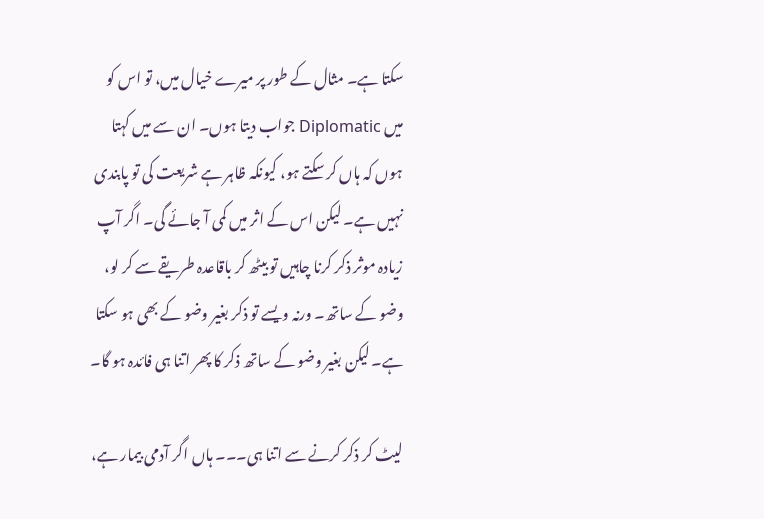سکتا ہے۔ مثال کے طور پر میرے خیال میں، تو اس کو میں Diplomatic جواب دیتا ہوں۔ ان سے میں کہتا ہوں کہ ہاں کر سکتے ہو، کیونکہ ظاہر ہے شریعت کی تو پابندی نہیں ہے۔ لیکن اس کے اثر میں کمی آ جائے گی۔ اگر آپ زیادہ موثر ذکر کرنا چاہیں تو بیٹھ کر باقاعدہ طریقے سے کر لو، وضو کے ساتھ۔ ورنہ ویسے تو ذکر بغیر وضو کے بھی ہو سکتا ہے۔ لیکن بغیر وضو کے ساتھ ذکر کا پھر اتنا ہی فائدہ ہو گا۔

لیٹ کر ذکر کرنے سے اتنا ہی۔۔۔ ہاں اگر آدمی بیمار ہے،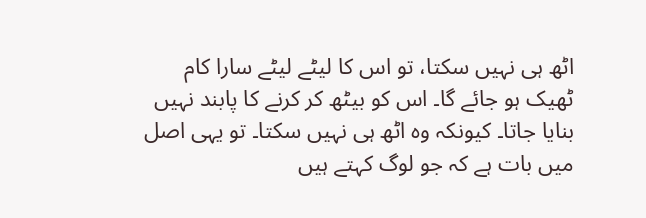اٹھ ہی نہیں سکتا، تو اس کا لیٹے لیٹے سارا کام ٹھیک ہو جائے گا۔ اس کو بیٹھ کر کرنے کا پابند نہیں بنایا جاتا۔ کیونکہ وہ اٹھ ہی نہیں سکتا۔ تو یہی اصل میں بات ہے کہ جو لوگ کہتے ہیں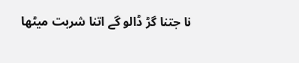نا جتنا گڑ ڈالو گے اتنا شربت میٹھا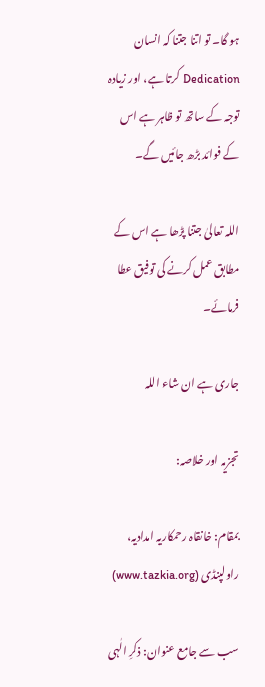ہو گا۔ تو اتنا جتنا کہ انسان Dedication کرتا ہے، اور زیادہ توجہ کے ساتھ تو ظاہر ہے اس کے فوائد بڑھ جائیں گے۔

اللہ تعالیٰ جتنا پڑھا ہے اس کے مطابق عمل کرنے کی توفیق عطا فرمائے۔

جاری ہے ان شاء اللہ

تجزیہ اور خلاصہ:

بمقام: خانقاہ رحمکاریہ امدادیہ، راولپنڈی (www.tazkia.org)

سب سے جامع عنوان: ذکرِ الٰہی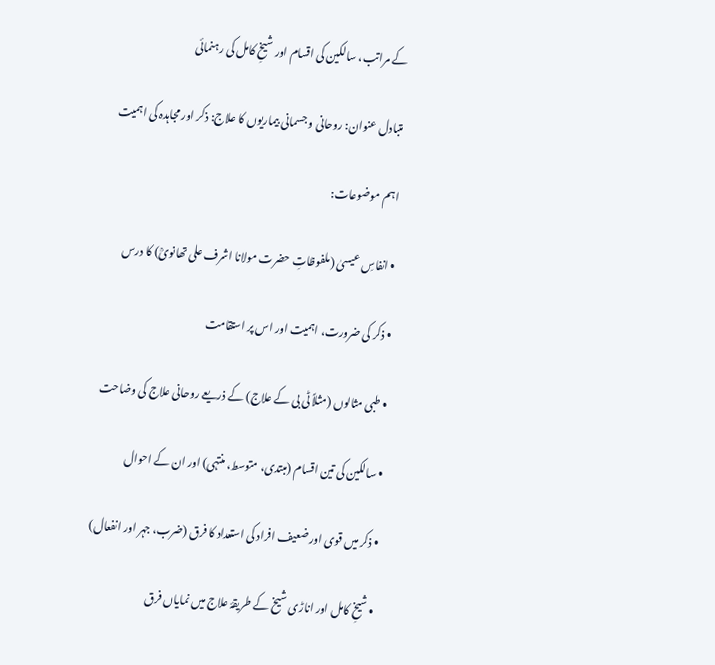کے مراتب، سالکین کی اقسام اور شیخِ کامل کی رہنمائی

متبادل عنوان: روحانی و جسمانی بیماریوں کا علاج: ذکر اور مجاہدہ کی اہمیت

اہم موضوعات:

• انفاسِ عیسیٰ (ملفوظاتِ حضرت مولانا اشرف علی تھانویؒ) کا درس

• ذکر کی ضرورت، اہمیت اور اس پر استقامت

• طبی مثالوں (مثلاً ٹی بی کے علاج) کے ذریعے روحانی علاج کی وضاحت

• سالکین کی تین اقسام (مبتدی، متوسط، منتہی) اور ان کے احوال

• ذکر میں قوی اور ضعیف افراد کی استعداد کا فرق (ضرب، جہر اور انفعال)

• شیخِ کامل اور اناڑی شیخ کے طریقۂ علاج میں نمایاں فرق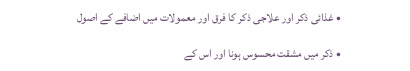• غذائی ذکر اور علاجی ذکر کا فرق اور معمولات میں اضافے کے اصول

• ذکر میں مشقت محسوس ہونا اور اس کے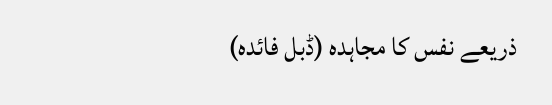ذریعے نفس کا مجاہدہ (ڈبل فائدہ)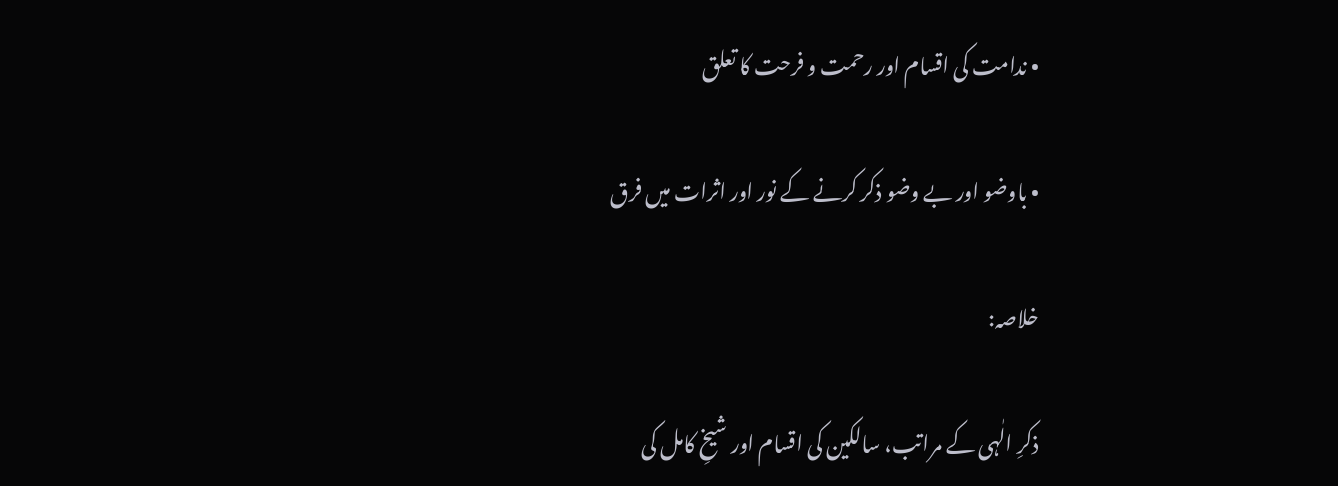• ندامت کی اقسام اور رحمت و فرحت کا تعلق

• باوضو اور بے وضو ذکر کرنے کے نور اور اثرات میں فرق

خلاصہ:

ذکرِ الٰہی کے مراتب، سالکین کی اقسام اور شیخِ کامل کی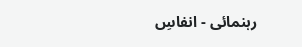رہنمائی - انفاسِ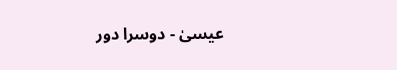عیسیٰ - دوسرا دور